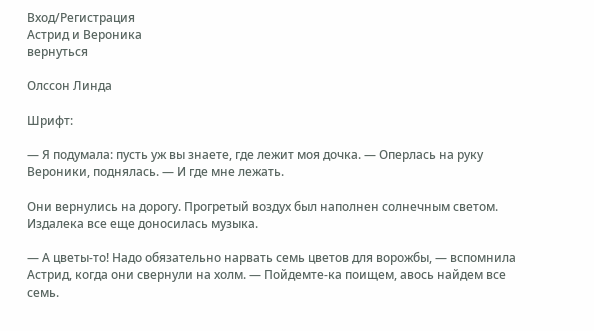Вход/Регистрация
Астрид и Вероника
вернуться

Олссон Линда

Шрифт:

— Я подумала: пусть уж вы знаете, где лежит моя дочка. — Оперлась на руку Вероники, поднялась. — И где мне лежать.

Они вернулись на дорогу. Прогретый воздух был наполнен солнечным светом. Издалека все еще доносилась музыка.

— А цветы-то! Надо обязательно нарвать семь цветов для ворожбы, — вспомнила Астрид, когда они свернули на холм. — Пойдемте-ка поищем, авось найдем все семь.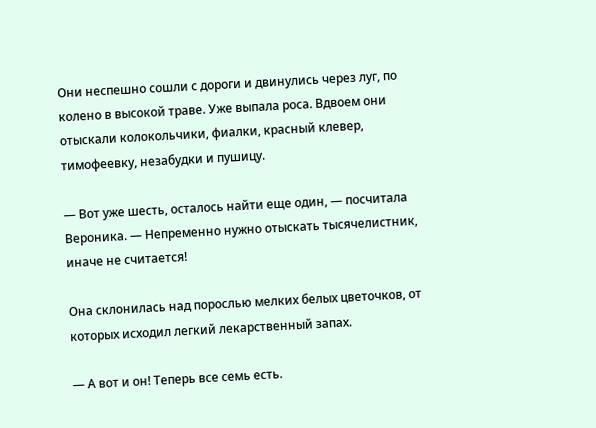Они неспешно сошли с дороги и двинулись через луг, по колено в высокой траве. Уже выпала роса. Вдвоем они отыскали колокольчики, фиалки, красный клевер, тимофеевку, незабудки и пушицу.

— Вот уже шесть, осталось найти еще один, — посчитала Вероника. — Непременно нужно отыскать тысячелистник, иначе не считается!

Она склонилась над порослью мелких белых цветочков, от которых исходил легкий лекарственный запах.

— А вот и он! Теперь все семь есть.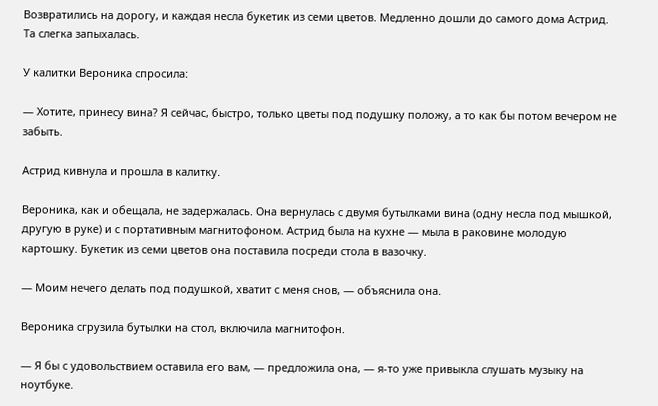Возвратились на дорогу, и каждая несла букетик из семи цветов. Медленно дошли до самого дома Астрид. Та слегка запыхалась.

У калитки Вероника спросила:

— Хотите, принесу вина? Я сейчас, быстро, только цветы под подушку положу, а то как бы потом вечером не забыть.

Астрид кивнула и прошла в калитку.

Вероника, как и обещала, не задержалась. Она вернулась с двумя бутылками вина (одну несла под мышкой, другую в руке) и с портативным магнитофоном. Астрид была на кухне — мыла в раковине молодую картошку. Букетик из семи цветов она поставила посреди стола в вазочку.

— Моим нечего делать под подушкой, хватит с меня снов, — объяснила она.

Вероника сгрузила бутылки на стол, включила магнитофон.

— Я бы с удовольствием оставила его вам, — предложила она, — я-то уже привыкла слушать музыку на ноутбуке.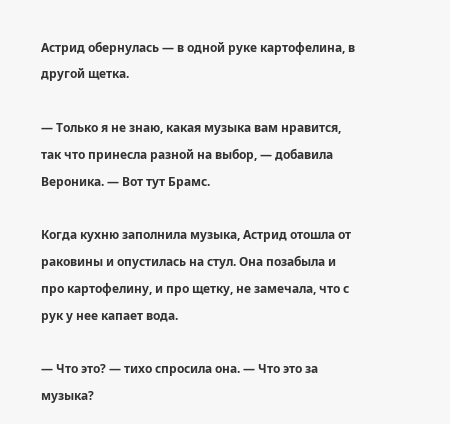Астрид обернулась — в одной руке картофелина, в другой щетка.

— Только я не знаю, какая музыка вам нравится, так что принесла разной на выбор, — добавила Вероника. — Вот тут Брамс.

Когда кухню заполнила музыка, Астрид отошла от раковины и опустилась на стул. Она позабыла и про картофелину, и про щетку, не замечала, что с рук у нее капает вода.

— Что это? — тихо спросила она. — Что это за музыка?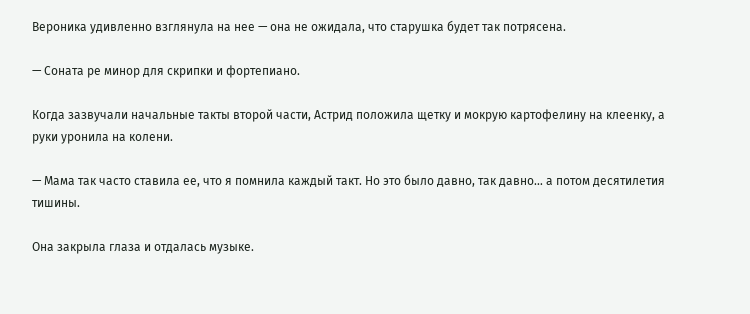Вероника удивленно взглянула на нее — она не ожидала, что старушка будет так потрясена.

— Соната ре минор для скрипки и фортепиано.

Когда зазвучали начальные такты второй части, Астрид положила щетку и мокрую картофелину на клеенку, а руки уронила на колени.

— Мама так часто ставила ее, что я помнила каждый такт. Но это было давно, так давно… а потом десятилетия тишины.

Она закрыла глаза и отдалась музыке.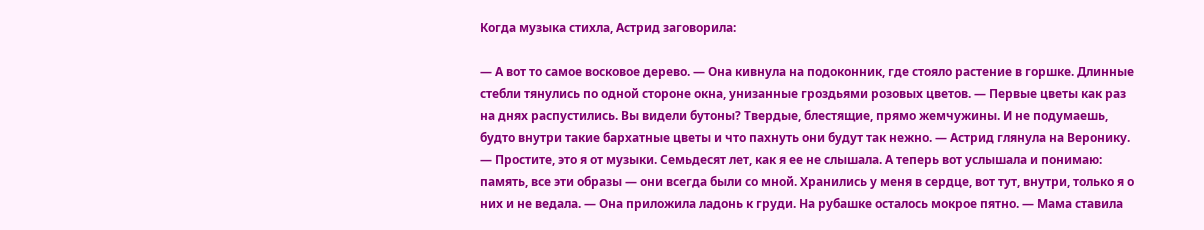Когда музыка стихла, Астрид заговорила:

— А вот то самое восковое дерево. — Она кивнула на подоконник, где стояло растение в горшке. Длинные стебли тянулись по одной стороне окна, унизанные гроздьями розовых цветов. — Первые цветы как раз на днях распустились. Вы видели бутоны? Твердые, блестящие, прямо жемчужины. И не подумаешь, будто внутри такие бархатные цветы и что пахнуть они будут так нежно. — Астрид глянула на Веронику. — Простите, это я от музыки. Семьдесят лет, как я ее не слышала. А теперь вот услышала и понимаю: память, все эти образы — они всегда были со мной. Хранились у меня в сердце, вот тут, внутри, только я о них и не ведала. — Она приложила ладонь к груди. На рубашке осталось мокрое пятно. — Мама ставила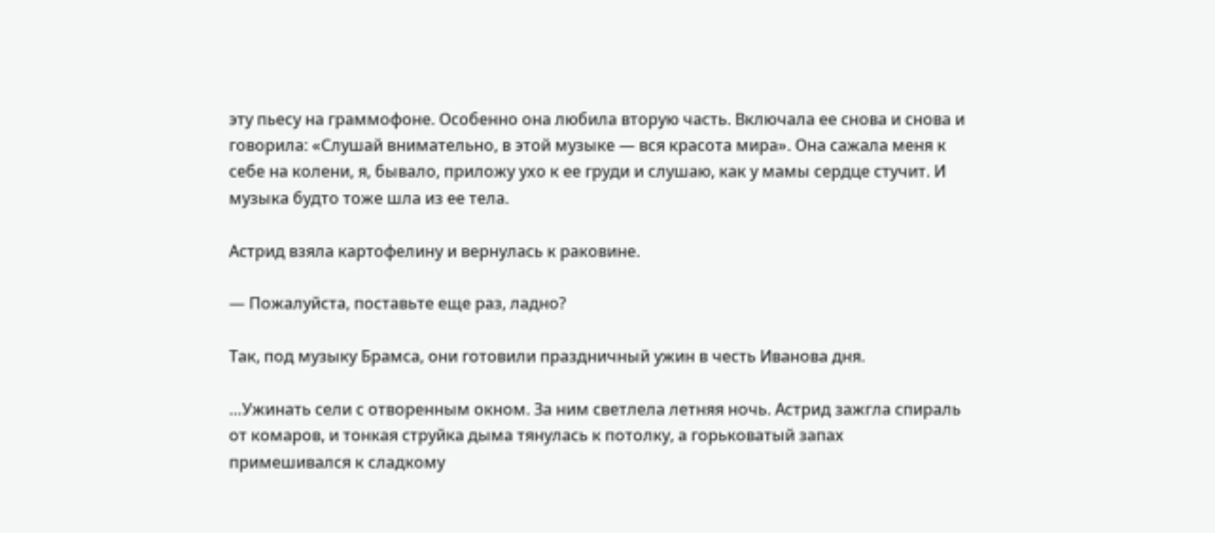эту пьесу на граммофоне. Особенно она любила вторую часть. Включала ее снова и снова и говорила: «Слушай внимательно, в этой музыке — вся красота мира». Она сажала меня к себе на колени, я, бывало, приложу ухо к ее груди и слушаю, как у мамы сердце стучит. И музыка будто тоже шла из ее тела.

Астрид взяла картофелину и вернулась к раковине.

— Пожалуйста, поставьте еще раз, ладно?

Так, под музыку Брамса, они готовили праздничный ужин в честь Иванова дня.

…Ужинать сели с отворенным окном. За ним светлела летняя ночь. Астрид зажгла спираль от комаров, и тонкая струйка дыма тянулась к потолку, а горьковатый запах примешивался к сладкому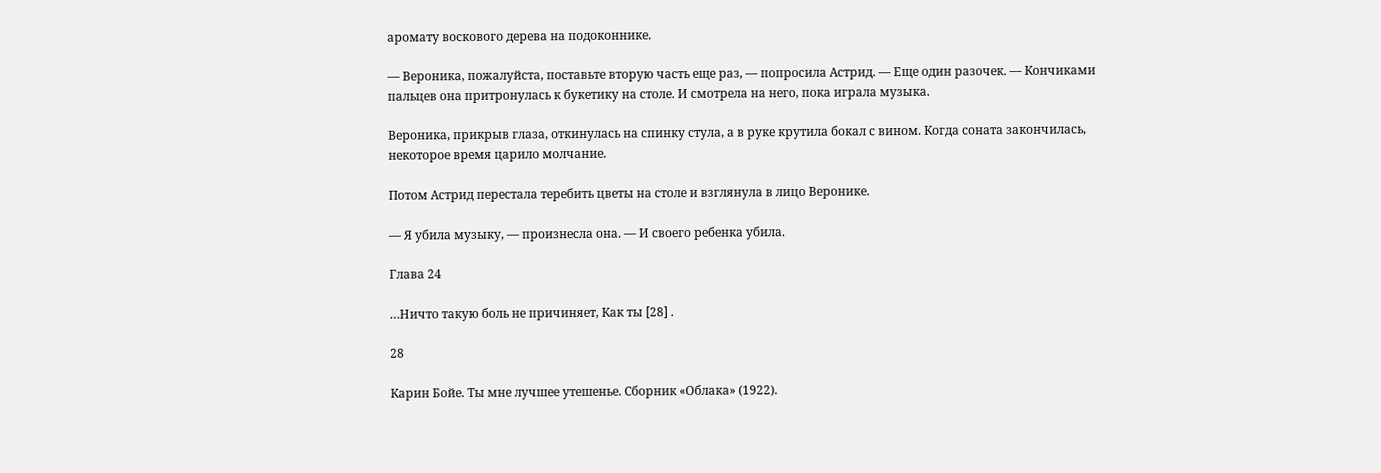аромату воскового дерева на подоконнике.

— Вероника, пожалуйста, поставьте вторую часть еще раз, — попросила Астрид. — Еще один разочек. — Кончиками пальцев она притронулась к букетику на столе. И смотрела на него, пока играла музыка.

Вероника, прикрыв глаза, откинулась на спинку стула, а в руке крутила бокал с вином. Когда соната закончилась, некоторое время царило молчание.

Потом Астрид перестала теребить цветы на столе и взглянула в лицо Веронике.

— Я убила музыку, — произнесла она. — И своего ребенка убила.

Глава 24

…Ничто такую боль не причиняет, Как ты [28] .

28

Карин Бойе. Ты мне лучшее утешенье. Сборник «Облака» (1922).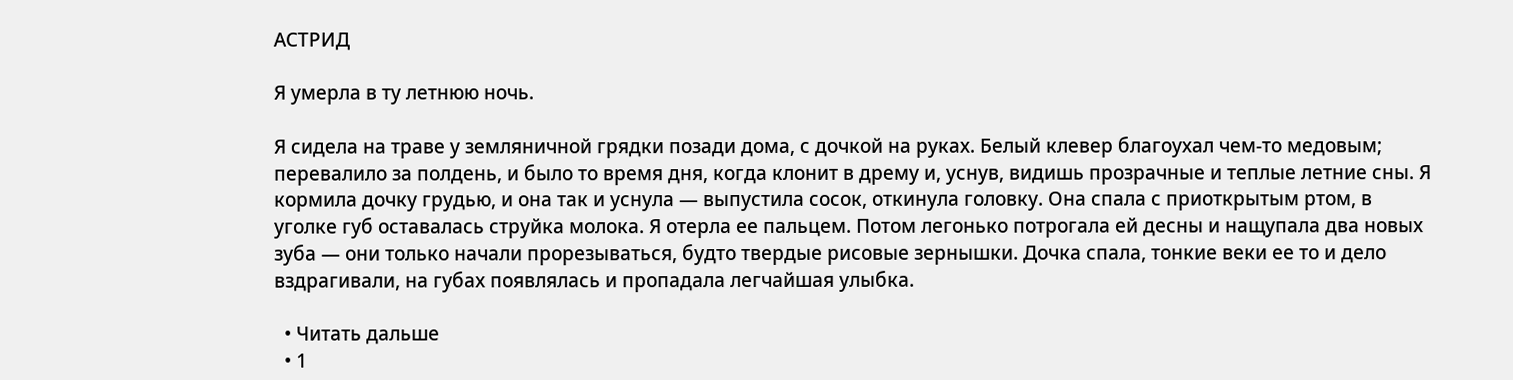АСТРИД

Я умерла в ту летнюю ночь.

Я сидела на траве у земляничной грядки позади дома, с дочкой на руках. Белый клевер благоухал чем-то медовым; перевалило за полдень, и было то время дня, когда клонит в дрему и, уснув, видишь прозрачные и теплые летние сны. Я кормила дочку грудью, и она так и уснула — выпустила сосок, откинула головку. Она спала с приоткрытым ртом, в уголке губ оставалась струйка молока. Я отерла ее пальцем. Потом легонько потрогала ей десны и нащупала два новых зуба — они только начали прорезываться, будто твердые рисовые зернышки. Дочка спала, тонкие веки ее то и дело вздрагивали, на губах появлялась и пропадала легчайшая улыбка.

  • Читать дальше
  • 1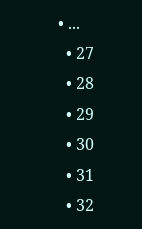• ...
  • 27
  • 28
  • 29
  • 30
  • 31
  • 32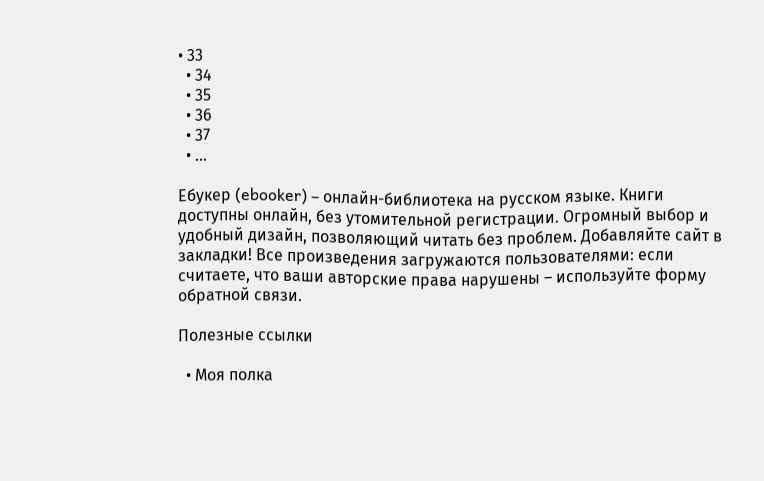• 33
  • 34
  • 35
  • 36
  • 37
  • ...

Ебукер (ebooker) – онлайн-библиотека на русском языке. Книги доступны онлайн, без утомительной регистрации. Огромный выбор и удобный дизайн, позволяющий читать без проблем. Добавляйте сайт в закладки! Все произведения загружаются пользователями: если считаете, что ваши авторские права нарушены – используйте форму обратной связи.

Полезные ссылки

  • Моя полка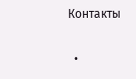Контакты

  •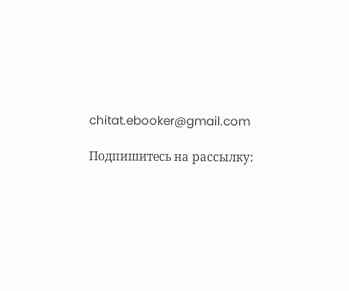chitat.ebooker@gmail.com

Подпишитесь на рассылку: